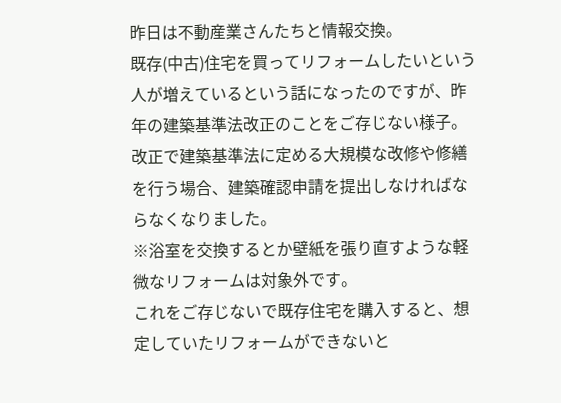昨日は不動産業さんたちと情報交換。
既存(中古)住宅を買ってリフォームしたいという人が増えているという話になったのですが、昨年の建築基準法改正のことをご存じない様子。
改正で建築基準法に定める大規模な改修や修繕を行う場合、建築確認申請を提出しなければならなくなりました。
※浴室を交換するとか壁紙を張り直すような軽微なリフォームは対象外です。
これをご存じないで既存住宅を購入すると、想定していたリフォームができないと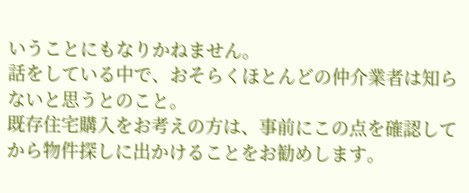いうことにもなりかねません。
話をしている中で、おそらくほとんどの仲介業者は知らないと思うとのこと。
既存住宅購入をお考えの方は、事前にこの点を確認してから物件探しに出かけることをお勧めします。